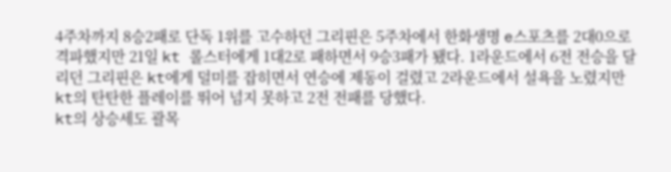4주차까지 8승2패로 단독 1위를 고수하던 그리핀은 5주차에서 한화생명 e스포츠를 2대0으로 격파했지만 21일 kt 롤스터에게 1대2로 패하면서 9승3패가 됐다. 1라운드에서 6전 전승을 달리던 그리핀은 kt에게 덜미를 잡히면서 연승에 제동이 걸렸고 2라운드에서 설욕을 노렸지만 kt의 탄탄한 플레이를 뛰어 넘지 못하고 2전 전패를 당했다.
kt의 상승세도 괄목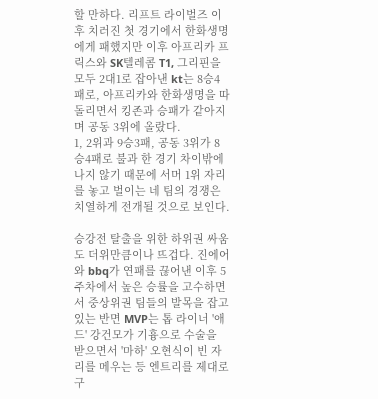할 만하다. 리프트 라이벌즈 이후 치러진 첫 경기에서 한화생명에게 패했지만 이후 아프리카 프릭스와 SK텔레콤 T1, 그리핀을 모두 2대1로 잡아낸 kt는 8승4패로, 아프리카와 한화생명을 따돌리면서 킹존과 승패가 같아지며 공동 3위에 올랐다.
1, 2위과 9승3패, 공동 3위가 8승4패로 불과 한 경기 차이밖에 나지 않기 때문에 서머 1위 자리를 놓고 벌이는 네 팀의 경쟁은 치열하게 전개될 것으로 보인다.

승강전 탈출을 위한 하위권 싸움도 더위만큼이나 뜨겁다. 진에어와 bbq가 연패를 끊어낸 이후 5주차에서 높은 승률을 고수하면서 중상위권 팀들의 발목을 잡고 있는 반면 MVP는 톱 라이너 '애드' 강건모가 기흉으로 수술을 받으면서 '마하' 오현식이 빈 자리를 메우는 등 엔트리를 제대로 구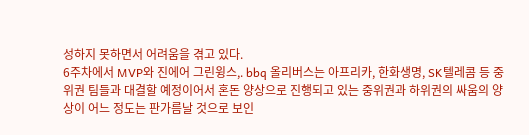성하지 못하면서 어려움을 겪고 있다.
6주차에서 MVP와 진에어 그린윙스,. bbq 올리버스는 아프리카, 한화생명, SK텔레콤 등 중위권 팀들과 대결할 예정이어서 혼돈 양상으로 진행되고 있는 중위권과 하위권의 싸움의 양상이 어느 정도는 판가름날 것으로 보인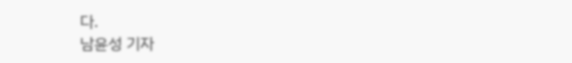다.
남윤성 기자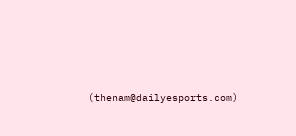(thenam@dailyesports.com)